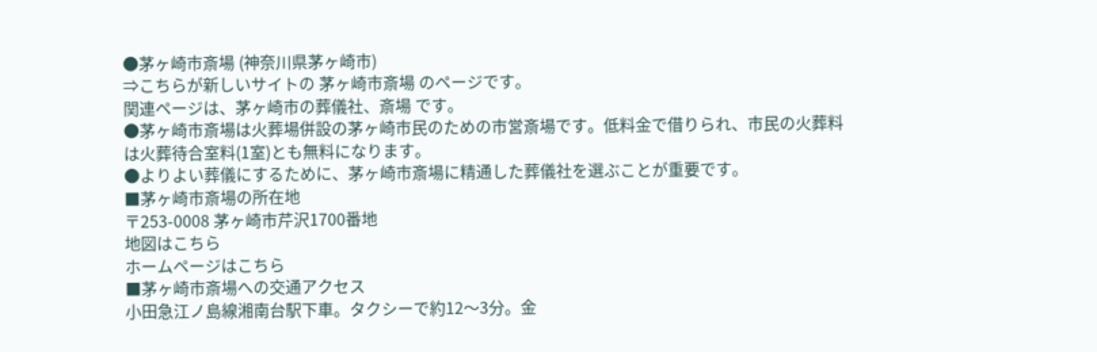●茅ヶ崎市斎場 (神奈川県茅ヶ崎市)
⇒こちらが新しいサイトの 茅ヶ崎市斎場 のページです。
関連ページは、茅ヶ崎市の葬儀社、斎場 です。
●茅ヶ崎市斎場は火葬場併設の茅ヶ崎市民のための市営斎場です。低料金で借りられ、市民の火葬料は火葬待合室料(1室)とも無料になります。
●よりよい葬儀にするために、茅ヶ崎市斎場に精通した葬儀社を選ぶことが重要です。
■茅ヶ崎市斎場の所在地
〒253-0008 茅ヶ崎市芹沢1700番地
地図はこちら
ホームページはこちら
■茅ヶ崎市斎場への交通アクセス
小田急江ノ島線湘南台駅下車。タクシーで約12〜3分。金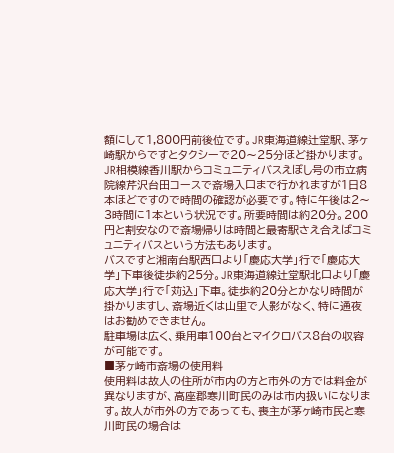額にして1,800円前後位です。JR東海道線辻堂駅、茅ヶ崎駅からですとタクシーで20〜25分ほど掛かります。
JR相模線香川駅からコミュニティバスえぼし号の市立病院線芹沢台田コースで斎場入口まで行かれますが1日8本ほどですので時間の確認が必要です。特に午後は2〜3時間に1本という状況です。所要時間は約20分。200円と割安なので斎場帰りは時間と最寄駅さえ合えばコミュニティバスという方法もあります。
バスですと湘南台駅西口より「慶応大学」行で「慶応大学」下車後徒歩約25分。JR東海道線辻堂駅北口より「慶応大学」行で「苅込」下車。徒歩約20分とかなり時間が掛かりますし、斎場近くは山里で人影がなく、特に通夜はお勧めできません。
駐車場は広く、乗用車100台とマイクロバス8台の収容が可能です。
■茅ヶ崎市斎場の使用料
使用料は故人の住所が市内の方と市外の方では料金が異なりますが、高座郡寒川町民のみは市内扱いになります。故人が市外の方であっても、喪主が茅ヶ崎市民と寒川町民の場合は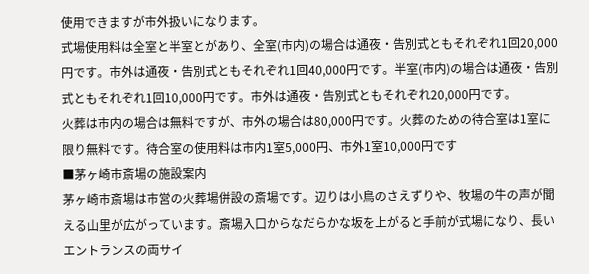使用できますが市外扱いになります。
式場使用料は全室と半室とがあり、全室(市内)の場合は通夜・告別式ともそれぞれ1回20,000円です。市外は通夜・告別式ともそれぞれ1回40,000円です。半室(市内)の場合は通夜・告別式ともそれぞれ1回10,000円です。市外は通夜・告別式ともそれぞれ20,000円です。
火葬は市内の場合は無料ですが、市外の場合は80,000円です。火葬のための待合室は1室に限り無料です。待合室の使用料は市内1室5,000円、市外1室10,000円です
■茅ヶ崎市斎場の施設案内
茅ヶ崎市斎場は市営の火葬場併設の斎場です。辺りは小鳥のさえずりや、牧場の牛の声が聞える山里が広がっています。斎場入口からなだらかな坂を上がると手前が式場になり、長いエントランスの両サイ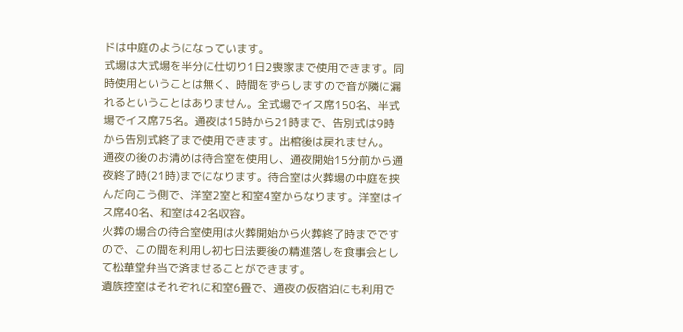ドは中庭のようになっています。
式場は大式場を半分に仕切り1日2喪家まで使用できます。同時使用ということは無く、時間をずらしますので音が隣に漏れるということはありません。全式場でイス席150名、半式場でイス席75名。通夜は15時から21時まで、告別式は9時から告別式終了まで使用できます。出棺後は戻れません。
通夜の後のお清めは待合室を使用し、通夜開始15分前から通夜終了時(21時)までになります。待合室は火葬場の中庭を挟んだ向こう側で、洋室2室と和室4室からなります。洋室はイス席40名、和室は42名収容。
火葬の場合の待合室使用は火葬開始から火葬終了時までですので、この間を利用し初七日法要後の精進落しを食事会として松華堂弁当で済ませることができます。
遺族控室はそれぞれに和室6畳で、通夜の仮宿泊にも利用で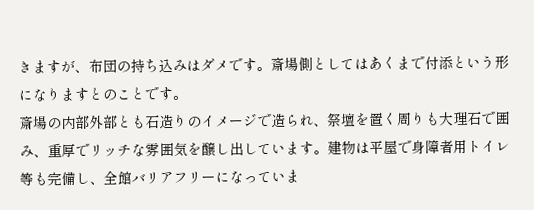きますが、布団の持ち込みはダメです。斎場側としてはあくまで付添という形になりますとのことです。
斎場の内部外部とも石造りのイメージで造られ、祭壇を置く周りも大理石で囲み、重厚でリッチな雰囲気を醸し出しています。建物は平屋で身障者用トイレ等も完備し、全館バリアフリーになっていま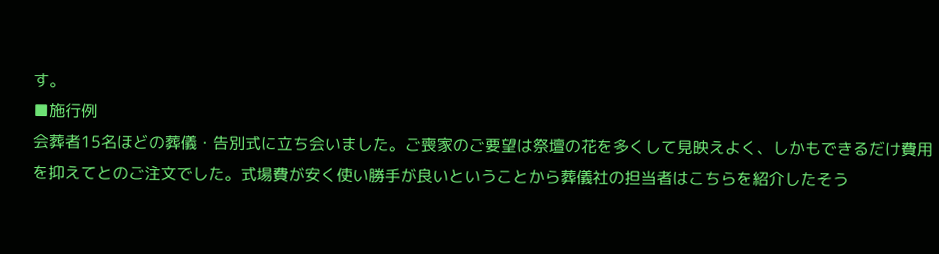す。
■施行例
会葬者15名ほどの葬儀・告別式に立ち会いました。ご喪家のご要望は祭壇の花を多くして見映えよく、しかもできるだけ費用を抑えてとのご注文でした。式場費が安く使い勝手が良いということから葬儀社の担当者はこちらを紹介したそう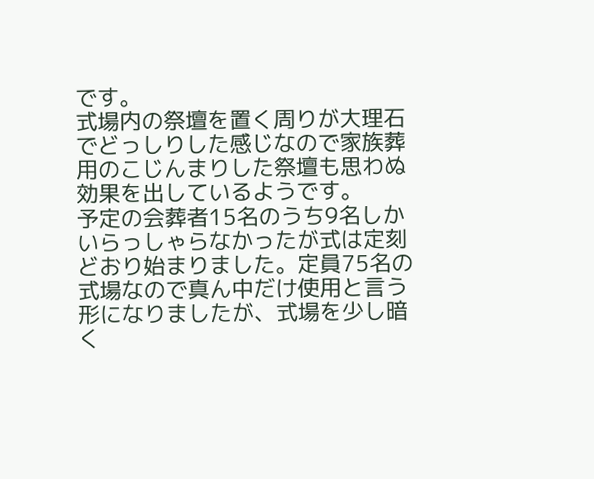です。
式場内の祭壇を置く周りが大理石でどっしりした感じなので家族葬用のこじんまりした祭壇も思わぬ効果を出しているようです。
予定の会葬者15名のうち9名しかいらっしゃらなかったが式は定刻どおり始まりました。定員75名の式場なので真ん中だけ使用と言う形になりましたが、式場を少し暗く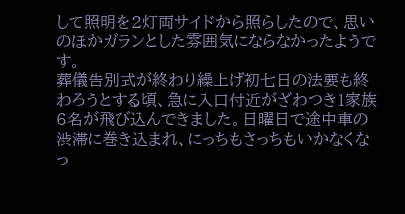して照明を2灯両サイドから照らしたので、思いのほかガランとした雰囲気にならなかったようです。
葬儀告別式が終わり繰上げ初七日の法要も終わろうとする頃、急に入口付近がざわつき1家族6名が飛び込んできました。日曜日で途中車の渋滞に巻き込まれ、にっちもさっちもいかなくなっ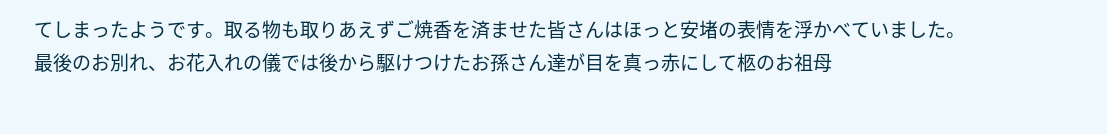てしまったようです。取る物も取りあえずご焼香を済ませた皆さんはほっと安堵の表情を浮かべていました。
最後のお別れ、お花入れの儀では後から駆けつけたお孫さん達が目を真っ赤にして柩のお祖母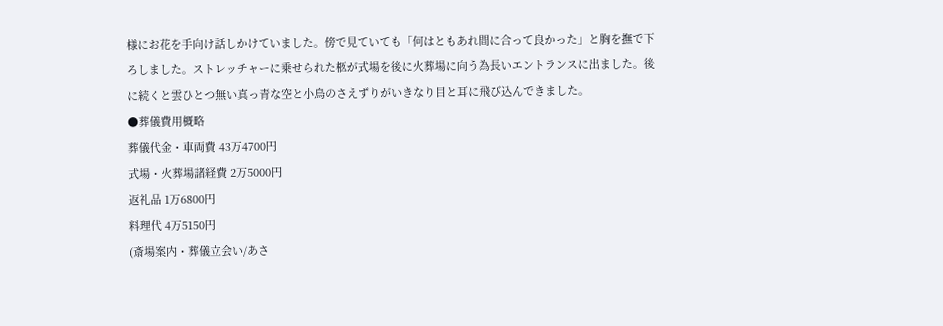様にお花を手向け話しかけていました。傍で見ていても「何はともあれ間に合って良かった」と胸を撫で下ろしました。ストレッチャーに乗せられた柩が式場を後に火葬場に向う為長いエントランスに出ました。後に続くと雲ひとつ無い真っ青な空と小鳥のさえずりがいきなり目と耳に飛び込んできました。
●葬儀費用概略
葬儀代金・車両費 43万4700円
式場・火葬場諸経費 2万5000円
返礼品 1万6800円
料理代 4万5150円
(斎場案内・葬儀立会い/あさ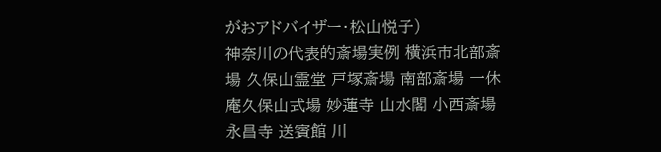がおアドバイザー・松山悦子)
神奈川の代表的斎場実例 横浜市北部斎場 久保山霊堂 戸塚斎場 南部斎場 一休庵久保山式場 妙蓮寺 山水閣 小西斎場 永昌寺 送賓館 川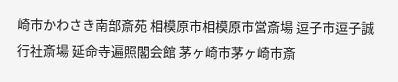崎市かわさき南部斎苑 相模原市相模原市営斎場 逗子市逗子誠行社斎場 延命寺遍照閣会館 茅ヶ崎市茅ヶ崎市斎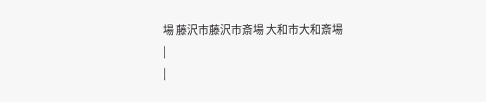場 藤沢市藤沢市斎場 大和市大和斎場
|
|